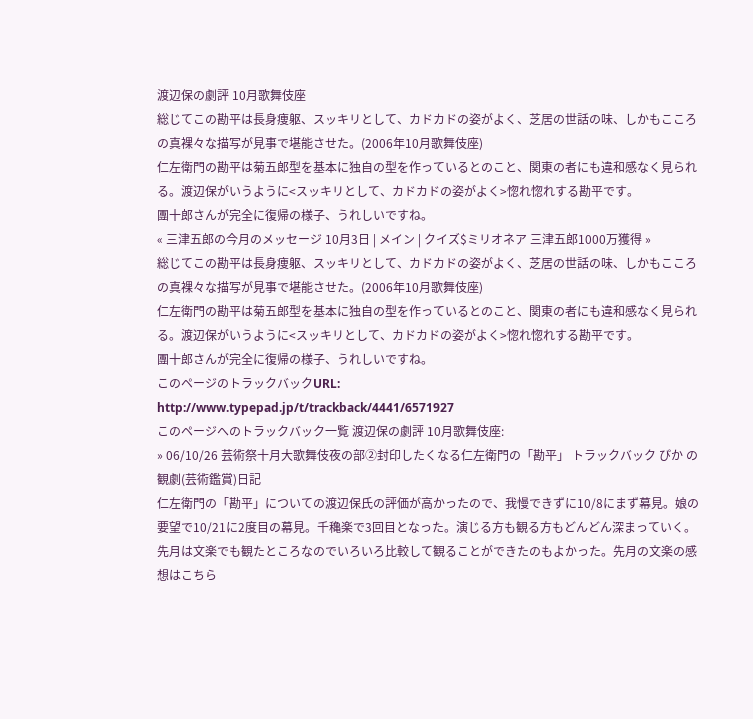渡辺保の劇評 10月歌舞伎座
総じてこの勘平は長身痩躯、スッキリとして、カドカドの姿がよく、芝居の世話の味、しかもこころの真裸々な描写が見事で堪能させた。(2006年10月歌舞伎座)
仁左衛門の勘平は菊五郎型を基本に独自の型を作っているとのこと、関東の者にも違和感なく見られる。渡辺保がいうように<スッキリとして、カドカドの姿がよく>惚れ惚れする勘平です。
團十郎さんが完全に復帰の様子、うれしいですね。
« 三津五郎の今月のメッセージ 10月3日 | メイン | クイズ$ミリオネア 三津五郎1000万獲得 »
総じてこの勘平は長身痩躯、スッキリとして、カドカドの姿がよく、芝居の世話の味、しかもこころの真裸々な描写が見事で堪能させた。(2006年10月歌舞伎座)
仁左衛門の勘平は菊五郎型を基本に独自の型を作っているとのこと、関東の者にも違和感なく見られる。渡辺保がいうように<スッキリとして、カドカドの姿がよく>惚れ惚れする勘平です。
團十郎さんが完全に復帰の様子、うれしいですね。
このページのトラックバックURL:
http://www.typepad.jp/t/trackback/4441/6571927
このページへのトラックバック一覧 渡辺保の劇評 10月歌舞伎座:
» 06/10/26 芸術祭十月大歌舞伎夜の部②封印したくなる仁左衛門の「勘平」 トラックバック ぴか の観劇(芸術鑑賞)日記
仁左衛門の「勘平」についての渡辺保氏の評価が高かったので、我慢できずに10/8にまず幕見。娘の要望で10/21に2度目の幕見。千穐楽で3回目となった。演じる方も観る方もどんどん深まっていく。
先月は文楽でも観たところなのでいろいろ比較して観ることができたのもよかった。先月の文楽の感想はこちら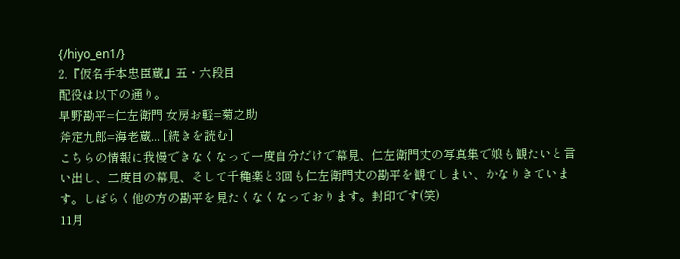{/hiyo_en1/}
2.『仮名手本忠臣蔵』五・六段目
配役は以下の通り。
早野勘平=仁左衛門 女房お軽=菊之助
斧定九郎=海老蔵... [続きを読む]
こちらの情報に我慢できなくなって一度自分だけで幕見、仁左衛門丈の写真集で娘も観たいと言い出し、二度目の幕見、そして千穐楽と3回も仁左衛門丈の勘平を観てしまい、かなりきています。しばらく他の方の勘平を見たくなくなっております。封印です(笑)
11月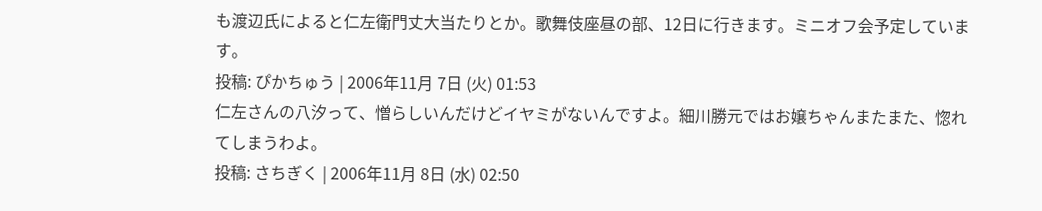も渡辺氏によると仁左衛門丈大当たりとか。歌舞伎座昼の部、12日に行きます。ミニオフ会予定しています。
投稿: ぴかちゅう | 2006年11月 7日 (火) 01:53
仁左さんの八汐って、憎らしいんだけどイヤミがないんですよ。細川勝元ではお嬢ちゃんまたまた、惚れてしまうわよ。
投稿: さちぎく | 2006年11月 8日 (水) 02:50